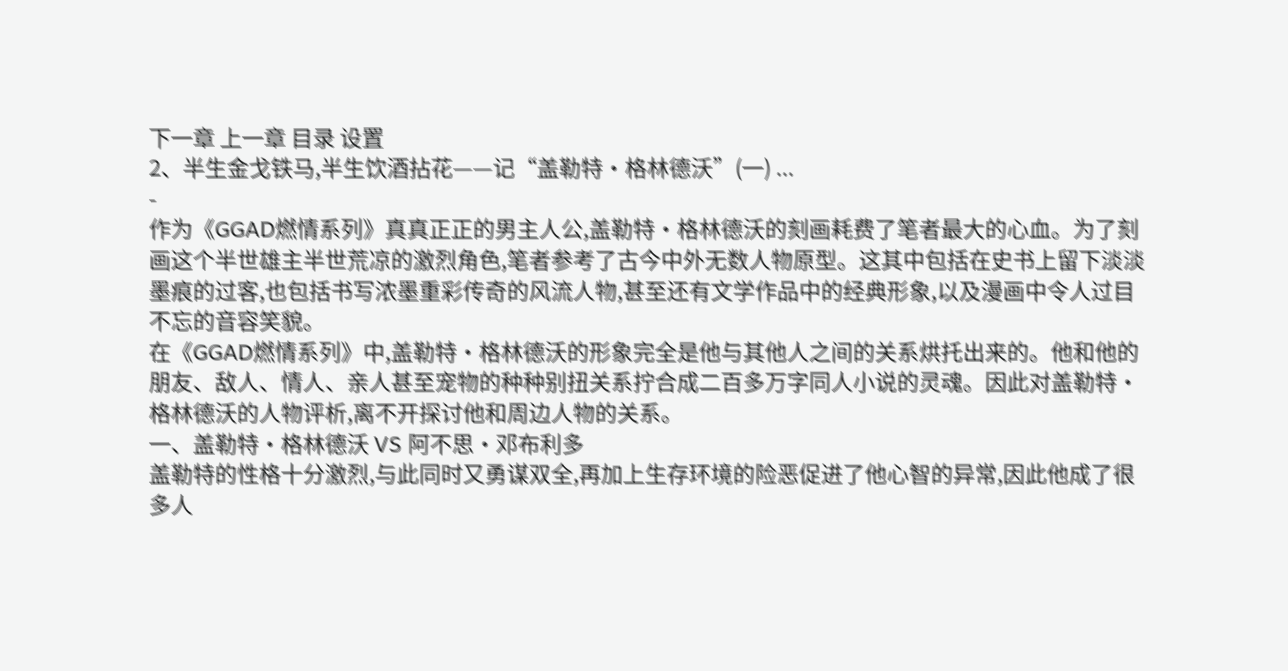下一章 上一章 目录 设置
2、半生金戈铁马,半生饮酒拈花——记“盖勒特·格林德沃”(一) ...
-
作为《GGAD燃情系列》真真正正的男主人公,盖勒特·格林德沃的刻画耗费了笔者最大的心血。为了刻画这个半世雄主半世荒凉的激烈角色,笔者参考了古今中外无数人物原型。这其中包括在史书上留下淡淡墨痕的过客,也包括书写浓墨重彩传奇的风流人物,甚至还有文学作品中的经典形象,以及漫画中令人过目不忘的音容笑貌。
在《GGAD燃情系列》中,盖勒特·格林德沃的形象完全是他与其他人之间的关系烘托出来的。他和他的朋友、敌人、情人、亲人甚至宠物的种种别扭关系拧合成二百多万字同人小说的灵魂。因此对盖勒特·格林德沃的人物评析,离不开探讨他和周边人物的关系。
一、盖勒特·格林德沃 VS 阿不思·邓布利多
盖勒特的性格十分激烈,与此同时又勇谋双全,再加上生存环境的险恶促进了他心智的异常,因此他成了很多人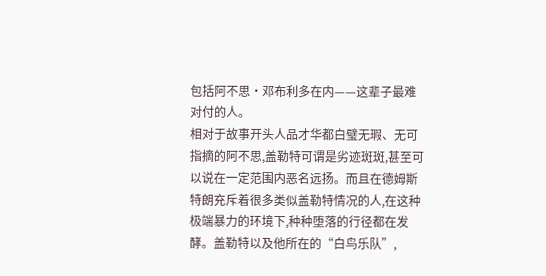包括阿不思·邓布利多在内——这辈子最难对付的人。
相对于故事开头人品才华都白璧无瑕、无可指摘的阿不思,盖勒特可谓是劣迹斑斑,甚至可以说在一定范围内恶名远扬。而且在德姆斯特朗充斥着很多类似盖勒特情况的人,在这种极端暴力的环境下,种种堕落的行径都在发酵。盖勒特以及他所在的“白鸟乐队”,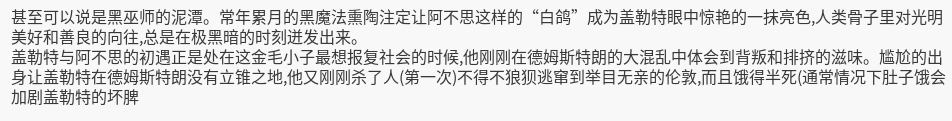甚至可以说是黑巫师的泥潭。常年累月的黑魔法熏陶注定让阿不思这样的“白鸽”成为盖勒特眼中惊艳的一抹亮色,人类骨子里对光明美好和善良的向往,总是在极黑暗的时刻迸发出来。
盖勒特与阿不思的初遇正是处在这金毛小子最想报复社会的时候,他刚刚在德姆斯特朗的大混乱中体会到背叛和排挤的滋味。尴尬的出身让盖勒特在德姆斯特朗没有立锥之地,他又刚刚杀了人(第一次)不得不狼狈逃窜到举目无亲的伦敦,而且饿得半死(通常情况下肚子饿会加剧盖勒特的坏脾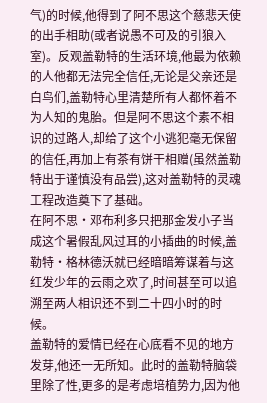气)的时候,他得到了阿不思这个慈悲天使的出手相助(或者说愚不可及的引狼入室)。反观盖勒特的生活环境,他最为依赖的人他都无法完全信任,无论是父亲还是白鸟们,盖勒特心里清楚所有人都怀着不为人知的鬼胎。但是阿不思这个素不相识的过路人,却给了这个小逃犯毫无保留的信任,再加上有茶有饼干相赠(虽然盖勒特出于谨慎没有品尝),这对盖勒特的灵魂工程改造奠下了基础。
在阿不思·邓布利多只把那金发小子当成这个暑假乱风过耳的小插曲的时候,盖勒特·格林德沃就已经暗暗筹谋着与这红发少年的云雨之欢了,时间甚至可以追溯至两人相识还不到二十四小时的时候。
盖勒特的爱情已经在心底看不见的地方发芽,他还一无所知。此时的盖勒特脑袋里除了性,更多的是考虑培植势力,因为他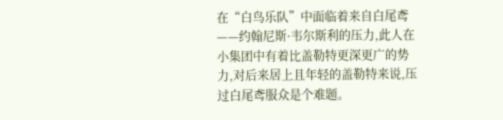在“白鸟乐队”中面临着来自白尾鸢——约翰尼斯·韦尔斯利的压力,此人在小集团中有着比盖勒特更深更广的势力,对后来居上且年轻的盖勒特来说,压过白尾鸢服众是个难题。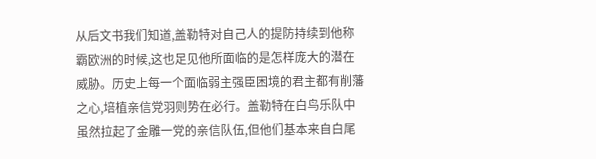从后文书我们知道,盖勒特对自己人的提防持续到他称霸欧洲的时候,这也足见他所面临的是怎样庞大的潜在威胁。历史上每一个面临弱主强臣困境的君主都有削藩之心,培植亲信党羽则势在必行。盖勒特在白鸟乐队中虽然拉起了金雕一党的亲信队伍,但他们基本来自白尾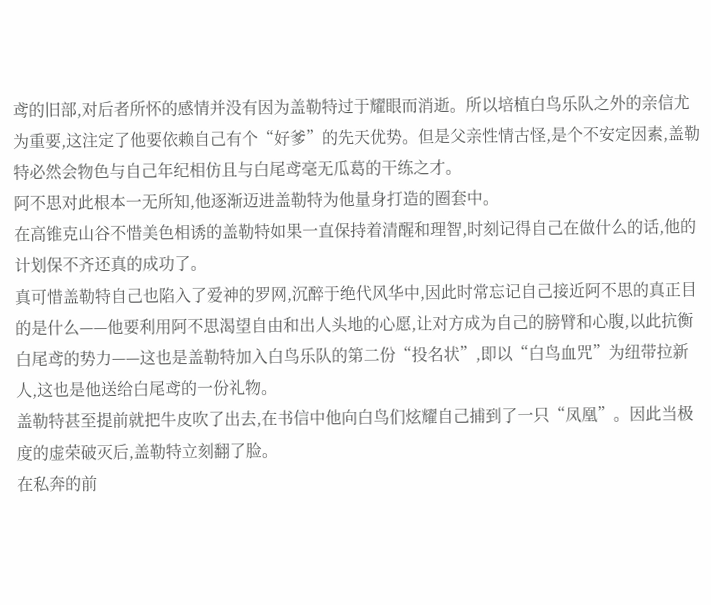鸢的旧部,对后者所怀的感情并没有因为盖勒特过于耀眼而消逝。所以培植白鸟乐队之外的亲信尤为重要,这注定了他要依赖自己有个“好爹”的先天优势。但是父亲性情古怪,是个不安定因素,盖勒特必然会物色与自己年纪相仿且与白尾鸢毫无瓜葛的干练之才。
阿不思对此根本一无所知,他逐渐迈进盖勒特为他量身打造的圈套中。
在高锥克山谷不惜美色相诱的盖勒特如果一直保持着清醒和理智,时刻记得自己在做什么的话,他的计划保不齐还真的成功了。
真可惜盖勒特自己也陷入了爱神的罗网,沉醉于绝代风华中,因此时常忘记自己接近阿不思的真正目的是什么——他要利用阿不思渴望自由和出人头地的心愿,让对方成为自己的膀臂和心腹,以此抗衡白尾鸢的势力——这也是盖勒特加入白鸟乐队的第二份“投名状”,即以“白鸟血咒”为纽带拉新人,这也是他送给白尾鸢的一份礼物。
盖勒特甚至提前就把牛皮吹了出去,在书信中他向白鸟们炫耀自己捕到了一只“凤凰”。因此当极度的虚荣破灭后,盖勒特立刻翻了脸。
在私奔的前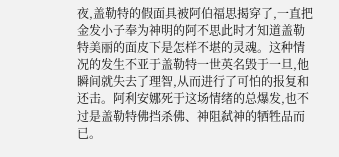夜,盖勒特的假面具被阿伯福思揭穿了,一直把金发小子奉为神明的阿不思此时才知道盖勒特美丽的面皮下是怎样不堪的灵魂。这种情况的发生不亚于盖勒特一世英名毁于一旦,他瞬间就失去了理智,从而进行了可怕的报复和还击。阿利安娜死于这场情绪的总爆发,也不过是盖勒特佛挡杀佛、神阻弑神的牺牲品而已。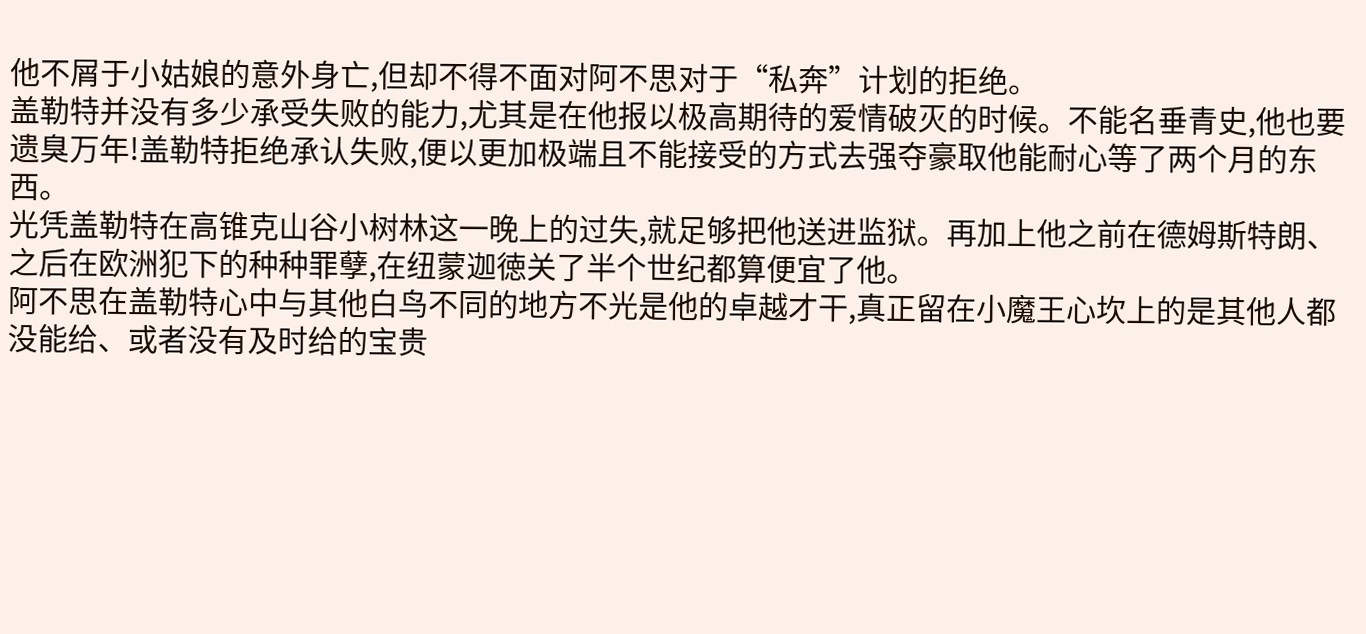他不屑于小姑娘的意外身亡,但却不得不面对阿不思对于“私奔”计划的拒绝。
盖勒特并没有多少承受失败的能力,尤其是在他报以极高期待的爱情破灭的时候。不能名垂青史,他也要遗臭万年!盖勒特拒绝承认失败,便以更加极端且不能接受的方式去强夺豪取他能耐心等了两个月的东西。
光凭盖勒特在高锥克山谷小树林这一晚上的过失,就足够把他送进监狱。再加上他之前在德姆斯特朗、之后在欧洲犯下的种种罪孽,在纽蒙迦徳关了半个世纪都算便宜了他。
阿不思在盖勒特心中与其他白鸟不同的地方不光是他的卓越才干,真正留在小魔王心坎上的是其他人都没能给、或者没有及时给的宝贵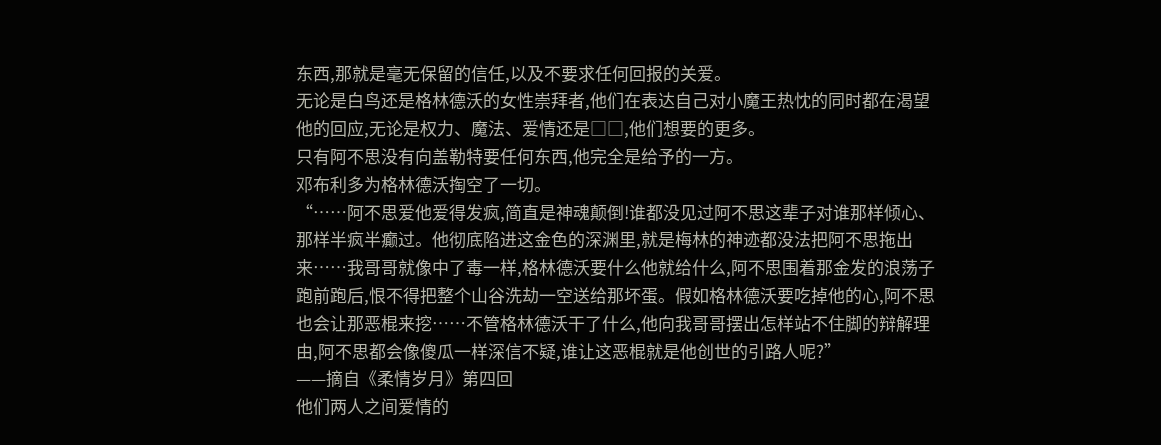东西,那就是毫无保留的信任,以及不要求任何回报的关爱。
无论是白鸟还是格林德沃的女性崇拜者,他们在表达自己对小魔王热忱的同时都在渴望他的回应,无论是权力、魔法、爱情还是□□,他们想要的更多。
只有阿不思没有向盖勒特要任何东西,他完全是给予的一方。
邓布利多为格林德沃掏空了一切。
“……阿不思爱他爱得发疯,简直是神魂颠倒!谁都没见过阿不思这辈子对谁那样倾心、那样半疯半癫过。他彻底陷进这金色的深渊里,就是梅林的神迹都没法把阿不思拖出来……我哥哥就像中了毒一样,格林德沃要什么他就给什么,阿不思围着那金发的浪荡子跑前跑后,恨不得把整个山谷洗劫一空送给那坏蛋。假如格林德沃要吃掉他的心,阿不思也会让那恶棍来挖……不管格林德沃干了什么,他向我哥哥摆出怎样站不住脚的辩解理由,阿不思都会像傻瓜一样深信不疑,谁让这恶棍就是他创世的引路人呢?”
——摘自《柔情岁月》第四回
他们两人之间爱情的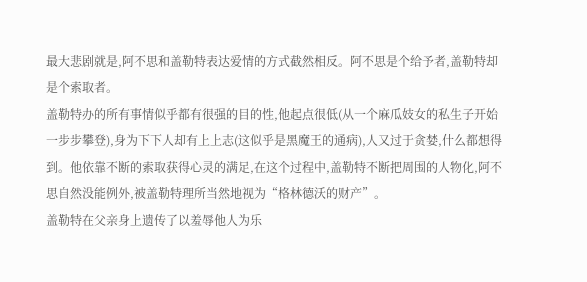最大悲剧就是,阿不思和盖勒特表达爱情的方式截然相反。阿不思是个给予者,盖勒特却是个索取者。
盖勒特办的所有事情似乎都有很强的目的性,他起点很低(从一个麻瓜妓女的私生子开始一步步攀登),身为下下人却有上上志(这似乎是黑魔王的通病),人又过于贪婪,什么都想得到。他依靠不断的索取获得心灵的满足,在这个过程中,盖勒特不断把周围的人物化,阿不思自然没能例外,被盖勒特理所当然地视为“格林德沃的财产”。
盖勒特在父亲身上遗传了以羞辱他人为乐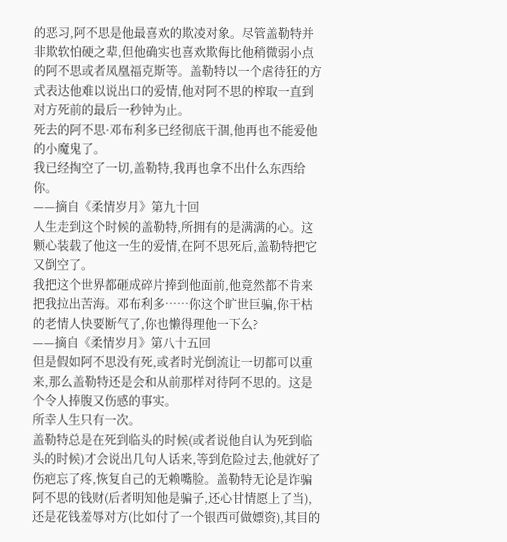的恶习,阿不思是他最喜欢的欺凌对象。尽管盖勒特并非欺软怕硬之辈,但他确实也喜欢欺侮比他稍微弱小点的阿不思或者凤凰福克斯等。盖勒特以一个虐待狂的方式表达他难以说出口的爱情,他对阿不思的榨取一直到对方死前的最后一秒钟为止。
死去的阿不思·邓布利多已经彻底干涸,他再也不能爱他的小魔鬼了。
我已经掏空了一切,盖勒特,我再也拿不出什么东西给你。
——摘自《柔情岁月》第九十回
人生走到这个时候的盖勒特,所拥有的是满满的心。这颗心装载了他这一生的爱情,在阿不思死后,盖勒特把它又倒空了。
我把这个世界都砸成碎片捧到他面前,他竟然都不肯来把我拉出苦海。邓布利多……你这个旷世巨骗,你干枯的老情人快要断气了,你也懒得理他一下么?
——摘自《柔情岁月》第八十五回
但是假如阿不思没有死,或者时光倒流让一切都可以重来,那么盖勒特还是会和从前那样对待阿不思的。这是个令人捧腹又伤感的事实。
所幸人生只有一次。
盖勒特总是在死到临头的时候(或者说他自认为死到临头的时候)才会说出几句人话来,等到危险过去,他就好了伤疤忘了疼,恢复自己的无赖嘴脸。盖勒特无论是诈骗阿不思的钱财(后者明知他是骗子,还心甘情愿上了当),还是花钱羞辱对方(比如付了一个银西可做嫖资),其目的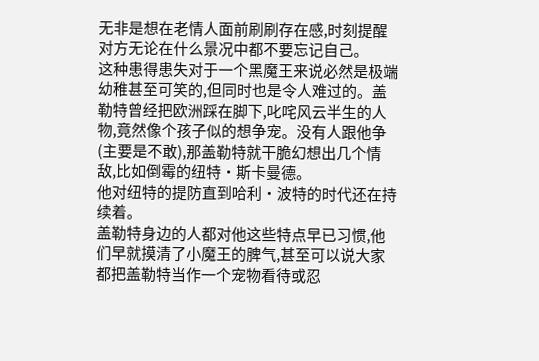无非是想在老情人面前刷刷存在感,时刻提醒对方无论在什么景况中都不要忘记自己。
这种患得患失对于一个黑魔王来说必然是极端幼稚甚至可笑的,但同时也是令人难过的。盖勒特曾经把欧洲踩在脚下,叱咤风云半生的人物,竟然像个孩子似的想争宠。没有人跟他争(主要是不敢),那盖勒特就干脆幻想出几个情敌,比如倒霉的纽特·斯卡曼德。
他对纽特的提防直到哈利·波特的时代还在持续着。
盖勒特身边的人都对他这些特点早已习惯,他们早就摸清了小魔王的脾气,甚至可以说大家都把盖勒特当作一个宠物看待或忍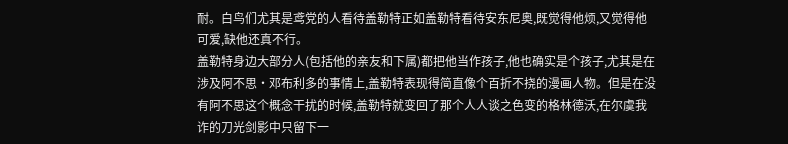耐。白鸟们尤其是鸢党的人看待盖勒特正如盖勒特看待安东尼奥,既觉得他烦,又觉得他可爱,缺他还真不行。
盖勒特身边大部分人(包括他的亲友和下属)都把他当作孩子,他也确实是个孩子,尤其是在涉及阿不思·邓布利多的事情上,盖勒特表现得简直像个百折不挠的漫画人物。但是在没有阿不思这个概念干扰的时候,盖勒特就变回了那个人人谈之色变的格林德沃,在尔虞我诈的刀光剑影中只留下一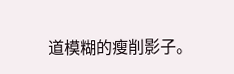道模糊的瘦削影子。